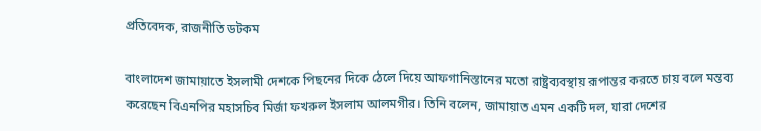প্রতিবেদক, রাজনীতি ডটকম

বাংলাদেশ জামায়াতে ইসলামী দেশকে পিছনের দিকে ঠেলে দিয়ে আফগানিস্তানের মতো রাষ্ট্রব্যবস্থায় রূপান্তর করতে চায় বলে মন্তব্য করেছেন বিএনপির মহাসচিব মির্জা ফখরুল ইসলাম আলমগীর। তিনি বলেন, জামায়াত এমন একটি দল, যারা দেশের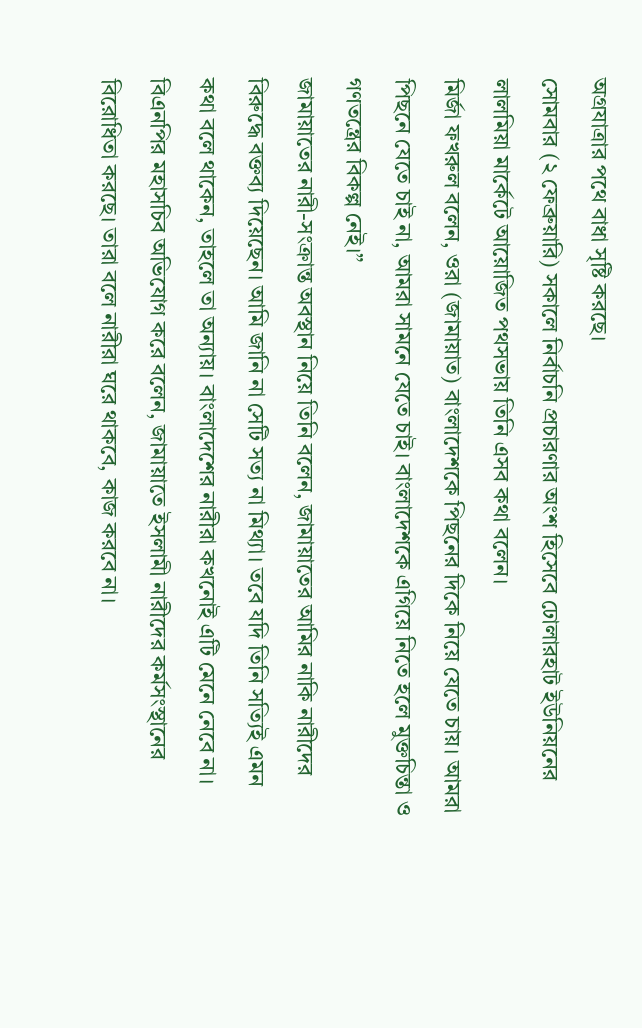অগ্রযাত্রার পথে বাধা সৃষ্টি করছে।
সোমবার (২ ফেব্রুয়ারি) সকালে নির্বাচনি প্রচারণার অংশ হিসেবে ঢোলারহাট ইউনিয়নের লালমিয়া মার্কেটে আয়োজিত পথসভায় তিনি এসব কথা বলেন।
মির্জা ফখরুল বলেন, ওরা (জামায়াত) বাংলাদেশকে পিছনের দিকে নিয়ে যেতে চায়। আমরা পিছনে যেতে চাই না, আমরা সামনে যেতে চাই। বাংলাদেশকে এগিয়ে নিতে হলে মুক্তচিন্তা ও গণতন্ত্রের বিকল্প নেই।”
জামায়াতের নারী-সংক্রান্ত অবস্থান নিয়ে তিনি বলেন, জামায়াতের আমির নাকি নারীদের বিরুদ্ধে বক্তব্য দিয়েছেন। আমি জানি না সেটি সত্য না মিথ্যা। তবে যদি তিনি সত্যিই এমন কথা বলে থাকেন, তাহলে তা অন্যায়। বাংলাদেশের নারীরা কখনোই এটি মেনে নেবে না।
বিএনপির মহাসচিব অভিযোগ করে বলেন, জামায়াতে ইসলামী নারীদের কর্মসংস্থানের বিরোধিতা করছে। তারা বলে নারীরা ঘরে থাকবে, কাজ করবে না।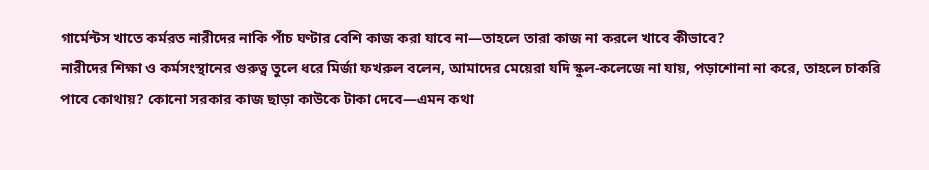গার্মেন্টস খাতে কর্মরত নারীদের নাকি পাঁচ ঘণ্টার বেশি কাজ করা যাবে না—তাহলে তারা কাজ না করলে খাবে কীভাবে?
নারীদের শিক্ষা ও কর্মসংস্থানের গুরুত্ব তুলে ধরে মির্জা ফখরুল বলেন, আমাদের মেয়েরা যদি স্কুল-কলেজে না যায়, পড়াশোনা না করে, তাহলে চাকরি পাবে কোথায়? কোনো সরকার কাজ ছাড়া কাউকে টাকা দেবে—এমন কথা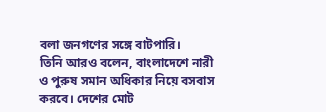বলা জনগণের সঙ্গে বাটপারি।
তিনি আরও বলেন, বাংলাদেশে নারী ও পুরুষ সমান অধিকার নিয়ে বসবাস করবে। দেশের মোট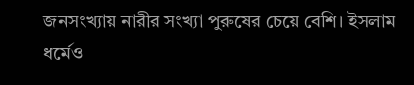জনসংখ্যায় নারীর সংখ্যা পুরুষের চেয়ে বেশি। ইসলাম ধর্মেও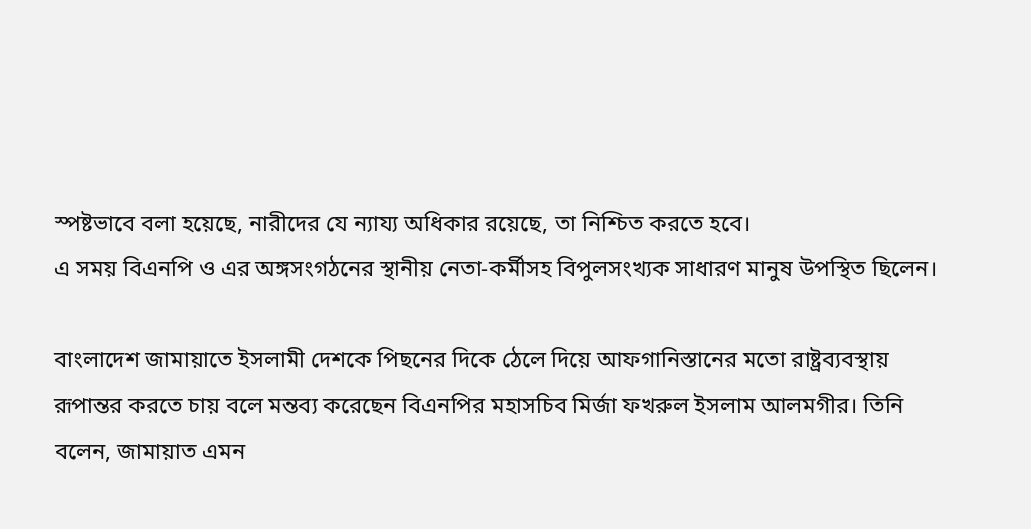স্পষ্টভাবে বলা হয়েছে, নারীদের যে ন্যায্য অধিকার রয়েছে, তা নিশ্চিত করতে হবে।
এ সময় বিএনপি ও এর অঙ্গসংগঠনের স্থানীয় নেতা-কর্মীসহ বিপুলসংখ্যক সাধারণ মানুষ উপস্থিত ছিলেন।

বাংলাদেশ জামায়াতে ইসলামী দেশকে পিছনের দিকে ঠেলে দিয়ে আফগানিস্তানের মতো রাষ্ট্রব্যবস্থায় রূপান্তর করতে চায় বলে মন্তব্য করেছেন বিএনপির মহাসচিব মির্জা ফখরুল ইসলাম আলমগীর। তিনি বলেন, জামায়াত এমন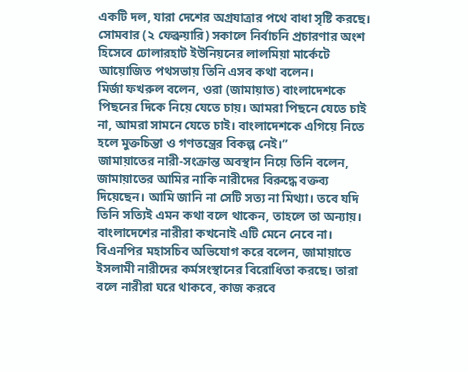একটি দল, যারা দেশের অগ্রযাত্রার পথে বাধা সৃষ্টি করছে।
সোমবার (২ ফেব্রুয়ারি) সকালে নির্বাচনি প্রচারণার অংশ হিসেবে ঢোলারহাট ইউনিয়নের লালমিয়া মার্কেটে আয়োজিত পথসভায় তিনি এসব কথা বলেন।
মির্জা ফখরুল বলেন, ওরা (জামায়াত) বাংলাদেশকে পিছনের দিকে নিয়ে যেতে চায়। আমরা পিছনে যেতে চাই না, আমরা সামনে যেতে চাই। বাংলাদেশকে এগিয়ে নিতে হলে মুক্তচিন্তা ও গণতন্ত্রের বিকল্প নেই।”
জামায়াতের নারী-সংক্রান্ত অবস্থান নিয়ে তিনি বলেন, জামায়াতের আমির নাকি নারীদের বিরুদ্ধে বক্তব্য দিয়েছেন। আমি জানি না সেটি সত্য না মিথ্যা। তবে যদি তিনি সত্যিই এমন কথা বলে থাকেন, তাহলে তা অন্যায়। বাংলাদেশের নারীরা কখনোই এটি মেনে নেবে না।
বিএনপির মহাসচিব অভিযোগ করে বলেন, জামায়াতে ইসলামী নারীদের কর্মসংস্থানের বিরোধিতা করছে। তারা বলে নারীরা ঘরে থাকবে, কাজ করবে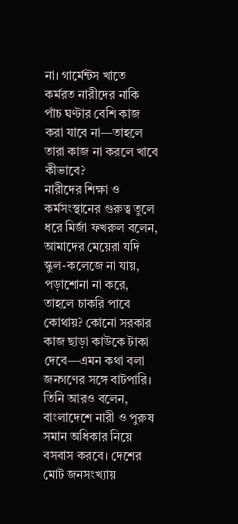না। গার্মেন্টস খাতে কর্মরত নারীদের নাকি পাঁচ ঘণ্টার বেশি কাজ করা যাবে না—তাহলে তারা কাজ না করলে খাবে কীভাবে?
নারীদের শিক্ষা ও কর্মসংস্থানের গুরুত্ব তুলে ধরে মির্জা ফখরুল বলেন, আমাদের মেয়েরা যদি স্কুল-কলেজে না যায়, পড়াশোনা না করে, তাহলে চাকরি পাবে কোথায়? কোনো সরকার কাজ ছাড়া কাউকে টাকা দেবে—এমন কথা বলা জনগণের সঙ্গে বাটপারি।
তিনি আরও বলেন, বাংলাদেশে নারী ও পুরুষ সমান অধিকার নিয়ে বসবাস করবে। দেশের মোট জনসংখ্যায়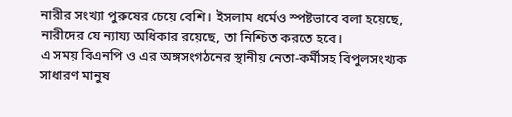নারীর সংখ্যা পুরুষের চেয়ে বেশি। ইসলাম ধর্মেও স্পষ্টভাবে বলা হয়েছে, নারীদের যে ন্যায্য অধিকার রয়েছে, তা নিশ্চিত করতে হবে।
এ সময় বিএনপি ও এর অঙ্গসংগঠনের স্থানীয় নেতা-কর্মীসহ বিপুলসংখ্যক সাধারণ মানুষ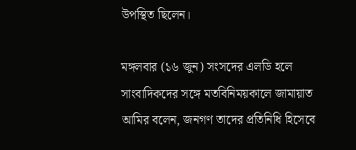উপস্থিত ছিলেন।

মঙ্গলবার (১৬ জুন) সংসদের এলডি হলে সাংবাদিকদের সঙ্গে মতবিনিময়কালে জামায়াত আমির বলেন, জনগণ তাদের প্রতিনিধি হিসেবে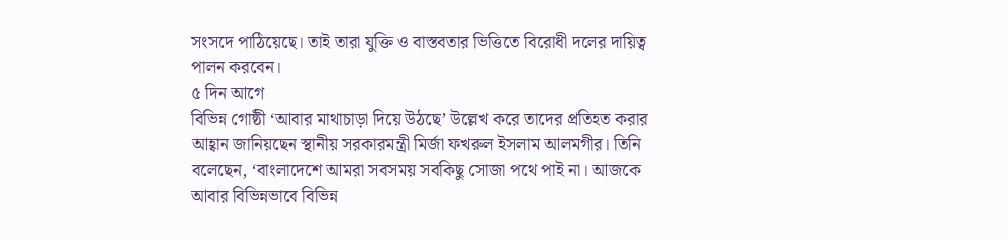সংসদে পাঠিয়েছে। তাই তারা যুক্তি ও বাস্তবতার ভিত্তিতে বিরোধী দলের দায়িত্ব পালন করবেন।
৫ দিন আগে
বিভিন্ন গোষ্ঠী ‘আবার মাথাচাড়া দিয়ে উঠছে’ উল্লেখ করে তাদের প্রতিহত করার আহ্বান জানিয়ছেন স্থানীয় সরকারমন্ত্রী মির্জা ফখরুল ইসলাম আলমগীর। তিনি বলেছেন, ‘বাংলাদেশে আমরা সবসময় সবকিছু সোজা পথে পাই না। আজকে আবার বিভিন্নভাবে বিভিন্ন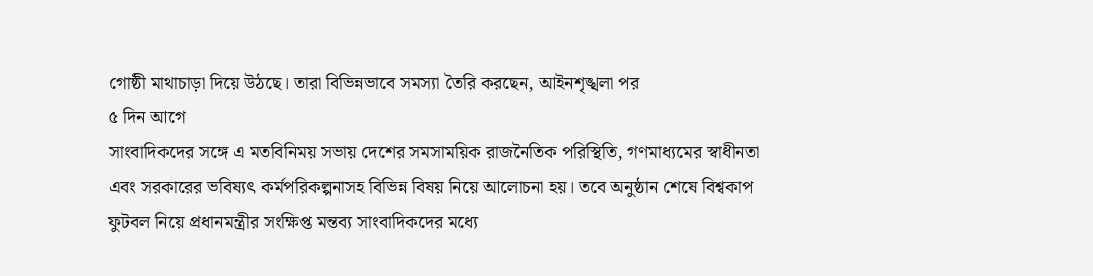গোষ্ঠী মাথাচাড়া দিয়ে উঠছে। তারা বিভিন্নভাবে সমস্যা তৈরি করছেন, আইনশৃঙ্খলা পর
৫ দিন আগে
সাংবাদিকদের সঙ্গে এ মতবিনিময় সভায় দেশের সমসাময়িক রাজনৈতিক পরিস্থিতি, গণমাধ্যমের স্বাধীনতা এবং সরকারের ভবিষ্যৎ কর্মপরিকল্পনাসহ বিভিন্ন বিষয় নিয়ে আলোচনা হয়। তবে অনুষ্ঠান শেষে বিশ্বকাপ ফুটবল নিয়ে প্রধানমন্ত্রীর সংক্ষিপ্ত মন্তব্য সাংবাদিকদের মধ্যে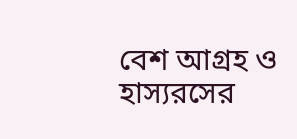বেশ আগ্রহ ও হাস্যরসের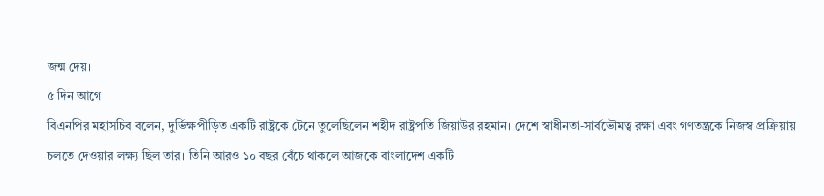জন্ম দেয়।
৫ দিন আগে
বিএনপির মহাসচিব বলেন, দুর্ভিক্ষপীড়িত একটি রাষ্ট্রকে টেনে তুলেছিলেন শহীদ রাষ্ট্রপতি জিয়াউর রহমান। দেশে স্বাধীনতা-সার্বভৌমত্ব রক্ষা এবং গণতন্ত্রকে নিজস্ব প্রক্রিয়ায় চলতে দেওয়ার লক্ষ্য ছিল তার। তিনি আরও ১০ বছর বেঁচে থাকলে আজকে বাংলাদেশ একটি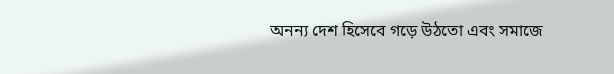অনন্য দেশ হিসেবে গড়ে উঠতো এবং সমাজে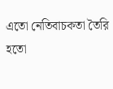এতো নেতিবাচকতা তৈরি হতো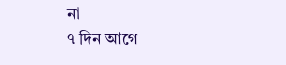না
৭ দিন আগে